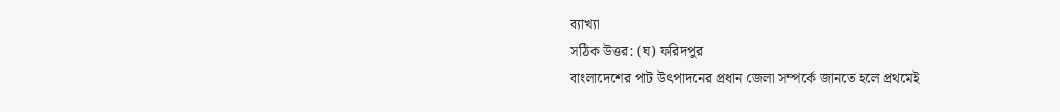ব্যাখ্যা
সঠিক উত্তর: (ঘ) ফরিদপুর
বাংলাদেশের পাট উৎপাদনের প্রধান জেলা সম্পর্কে জানতে হলে প্রথমেই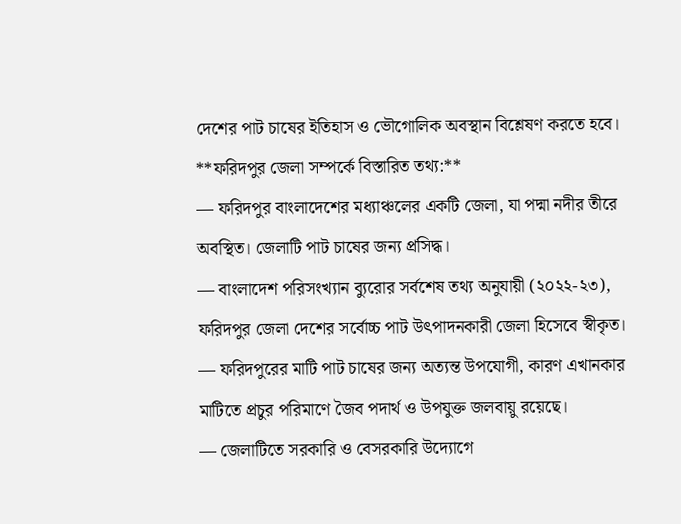দেশের পাট চাষের ইতিহাস ও ভৌগোলিক অবস্থান বিশ্লেষণ করতে হবে।
**ফরিদপুর জেলা সম্পর্কে বিস্তারিত তথ্য:**
— ফরিদপুর বাংলাদেশের মধ্যাঞ্চলের একটি জেলা, যা পদ্মা নদীর তীরে অবস্থিত। জেলাটি পাট চাষের জন্য প্রসিদ্ধ।
— বাংলাদেশ পরিসংখ্যান ব্যুরোর সর্বশেষ তথ্য অনুযায়ী (২০২২-২৩), ফরিদপুর জেলা দেশের সর্বোচ্চ পাট উৎপাদনকারী জেলা হিসেবে স্বীকৃত।
— ফরিদপুরের মাটি পাট চাষের জন্য অত্যন্ত উপযোগী, কারণ এখানকার মাটিতে প্রচুর পরিমাণে জৈব পদার্থ ও উপযুক্ত জলবায়ু রয়েছে।
— জেলাটিতে সরকারি ও বেসরকারি উদ্যোগে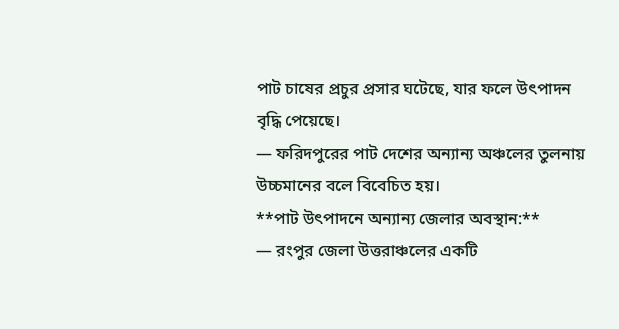পাট চাষের প্রচুর প্রসার ঘটেছে, যার ফলে উৎপাদন বৃদ্ধি পেয়েছে।
— ফরিদপুরের পাট দেশের অন্যান্য অঞ্চলের তুলনায় উচ্চমানের বলে বিবেচিত হয়।
**পাট উৎপাদনে অন্যান্য জেলার অবস্থান:**
— রংপুর জেলা উত্তরাঞ্চলের একটি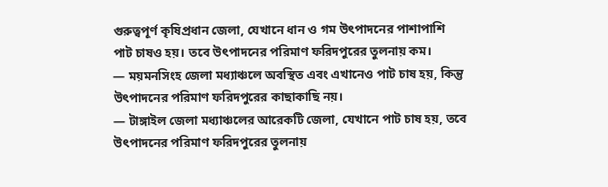গুরুত্বপূর্ণ কৃষিপ্রধান জেলা, যেখানে ধান ও গম উৎপাদনের পাশাপাশি পাট চাষও হয়। তবে উৎপাদনের পরিমাণ ফরিদপুরের তুলনায় কম।
— ময়মনসিংহ জেলা মধ্যাঞ্চলে অবস্থিত এবং এখানেও পাট চাষ হয়, কিন্তু উৎপাদনের পরিমাণ ফরিদপুরের কাছাকাছি নয়।
— টাঙ্গাইল জেলা মধ্যাঞ্চলের আরেকটি জেলা, যেখানে পাট চাষ হয়, তবে উৎপাদনের পরিমাণ ফরিদপুরের তুলনায়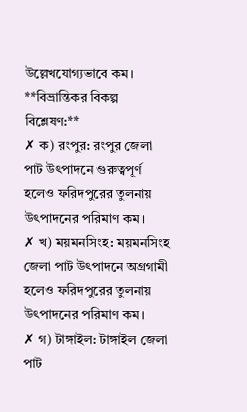উল্লেখযোগ্যভাবে কম।
**বিভ্রান্তিকর বিকল্প বিশ্লেষণ:**
✗ ক) রংপুর: রংপুর জেলা পাট উৎপাদনে গুরুত্বপূর্ণ হলেও ফরিদপুরের তুলনায় উৎপাদনের পরিমাণ কম।
✗ খ) ময়মনসিংহ: ময়মনসিংহ জেলা পাট উৎপাদনে অগ্রগামী হলেও ফরিদপুরের তুলনায় উৎপাদনের পরিমাণ কম।
✗ গ) টাঙ্গাইল: টাঙ্গাইল জেলা পাট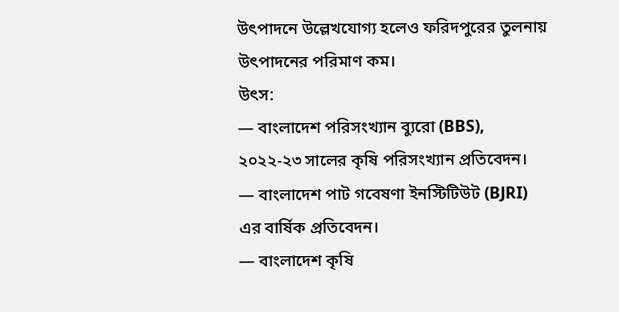উৎপাদনে উল্লেখযোগ্য হলেও ফরিদপুরের তুলনায় উৎপাদনের পরিমাণ কম।
উৎস:
— বাংলাদেশ পরিসংখ্যান ব্যুরো (BBS), ২০২২-২৩ সালের কৃষি পরিসংখ্যান প্রতিবেদন।
— বাংলাদেশ পাট গবেষণা ইনস্টিটিউট (BJRI) এর বার্ষিক প্রতিবেদন।
— বাংলাদেশ কৃষি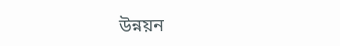উন্নয়ন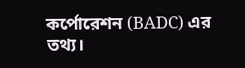কর্পোরেশন (BADC) এর তথ্য।